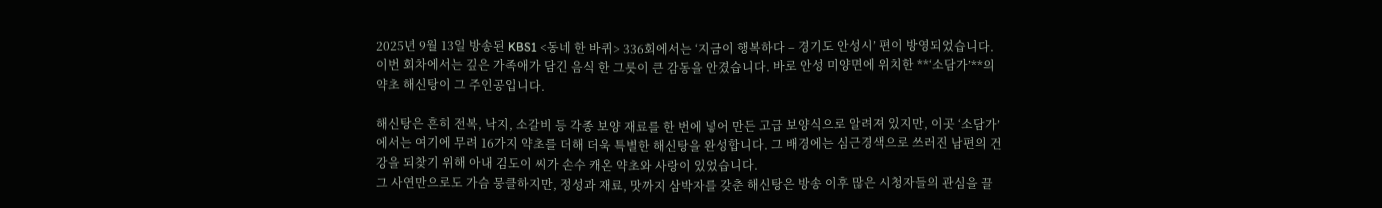2025년 9월 13일 방송된 KBS1 <동네 한 바퀴> 336회에서는 ‘지금이 행복하다 – 경기도 안성시’ 편이 방영되었습니다. 이번 회차에서는 깊은 가족애가 담긴 음식 한 그릇이 큰 감동을 안겼습니다. 바로 안성 미양면에 위치한 **‘소담가’**의 약초 해신탕이 그 주인공입니다.

해신탕은 흔히 전복, 낙지, 소갈비 등 각종 보양 재료를 한 번에 넣어 만든 고급 보양식으로 알려져 있지만, 이곳 ‘소담가’에서는 여기에 무려 16가지 약초를 더해 더욱 특별한 해신탕을 완성합니다. 그 배경에는 심근경색으로 쓰러진 남편의 건강을 되찾기 위해 아내 김도이 씨가 손수 캐온 약초와 사랑이 있었습니다.
그 사연만으로도 가슴 뭉클하지만, 정성과 재료, 맛까지 삼박자를 갖춘 해신탕은 방송 이후 많은 시청자들의 관심을 끌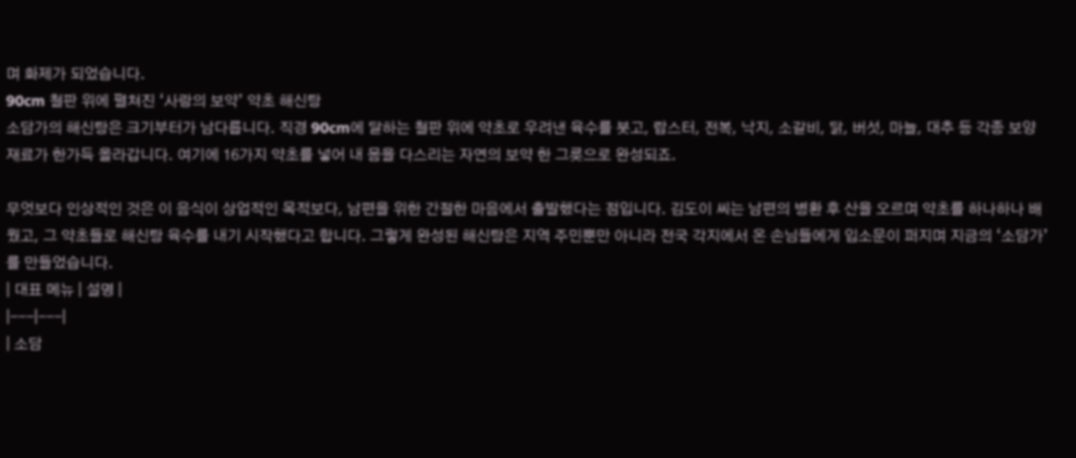며 화제가 되었습니다.
90cm 철판 위에 펼쳐진 ‘사랑의 보약’ 약초 해신탕
소담가의 해신탕은 크기부터가 남다릅니다. 직경 90cm에 달하는 철판 위에 약초로 우려낸 육수를 붓고, 랍스터, 전복, 낙지, 소갈비, 닭, 버섯, 마늘, 대추 등 각종 보양 재료가 한가득 올라갑니다. 여기에 16가지 약초를 넣어 내 몸을 다스리는 자연의 보약 한 그릇으로 완성되죠.

무엇보다 인상적인 것은 이 음식이 상업적인 목적보다, 남편을 위한 간절한 마음에서 출발했다는 점입니다. 김도이 씨는 남편의 병환 후 산을 오르며 약초를 하나하나 배웠고, 그 약초들로 해신탕 육수를 내기 시작했다고 합니다. 그렇게 완성된 해신탕은 지역 주민뿐만 아니라 전국 각지에서 온 손님들에게 입소문이 퍼지며 지금의 ‘소담가’를 만들었습니다.
| 대표 메뉴 | 설명 |
|---|---|
| 소담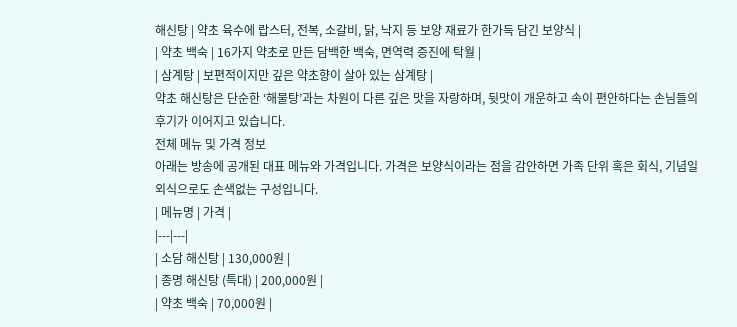해신탕 | 약초 육수에 랍스터, 전복, 소갈비, 닭, 낙지 등 보양 재료가 한가득 담긴 보양식 |
| 약초 백숙 | 16가지 약초로 만든 담백한 백숙, 면역력 증진에 탁월 |
| 삼계탕 | 보편적이지만 깊은 약초향이 살아 있는 삼계탕 |
약초 해신탕은 단순한 ‘해물탕’과는 차원이 다른 깊은 맛을 자랑하며, 뒷맛이 개운하고 속이 편안하다는 손님들의 후기가 이어지고 있습니다.
전체 메뉴 및 가격 정보
아래는 방송에 공개된 대표 메뉴와 가격입니다. 가격은 보양식이라는 점을 감안하면 가족 단위 혹은 회식, 기념일 외식으로도 손색없는 구성입니다.
| 메뉴명 | 가격 |
|---|---|
| 소담 해신탕 | 130,000원 |
| 종명 해신탕 (특대) | 200,000원 |
| 약초 백숙 | 70,000원 |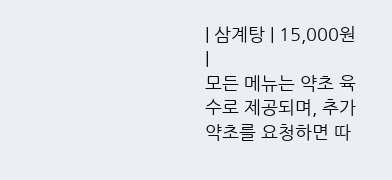| 삼계탕 | 15,000원 |
모든 메뉴는 약초 육수로 제공되며, 추가 약초를 요청하면 따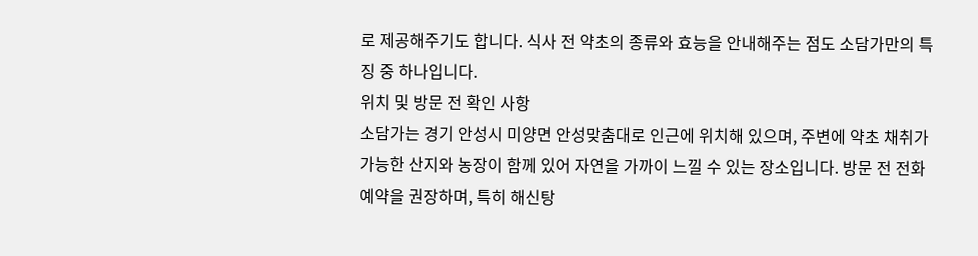로 제공해주기도 합니다. 식사 전 약초의 종류와 효능을 안내해주는 점도 소담가만의 특징 중 하나입니다.
위치 및 방문 전 확인 사항
소담가는 경기 안성시 미양면 안성맞춤대로 인근에 위치해 있으며, 주변에 약초 채취가 가능한 산지와 농장이 함께 있어 자연을 가까이 느낄 수 있는 장소입니다. 방문 전 전화 예약을 권장하며, 특히 해신탕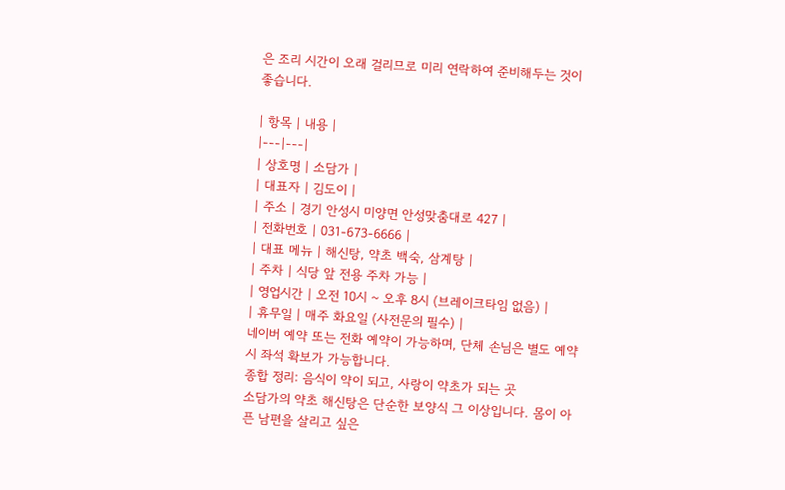은 조리 시간이 오래 걸리므로 미리 연락하여 준비해두는 것이 좋습니다.

| 항목 | 내용 |
|---|---|
| 상호명 | 소담가 |
| 대표자 | 김도이 |
| 주소 | 경기 안성시 미양면 안성맞춤대로 427 |
| 전화번호 | 031-673-6666 |
| 대표 메뉴 | 해신탕, 약초 백숙, 삼계탕 |
| 주차 | 식당 앞 전용 주차 가능 |
| 영업시간 | 오전 10시 ~ 오후 8시 (브레이크타임 없음) |
| 휴무일 | 매주 화요일 (사전문의 필수) |
네이버 예약 또는 전화 예약이 가능하며, 단체 손님은 별도 예약 시 좌석 확보가 가능합니다.
종합 정리: 음식이 약이 되고, 사랑이 약초가 되는 곳
소담가의 약초 해신탕은 단순한 보양식 그 이상입니다. 몸이 아픈 남편을 살리고 싶은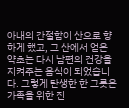아내의 간절함이 산으로 향하게 했고, 그 산에서 얻은 약초는 다시 남편의 건강을 지켜주는 음식이 되었습니다. 그렇게 탄생한 한 그릇은 가족을 위한 진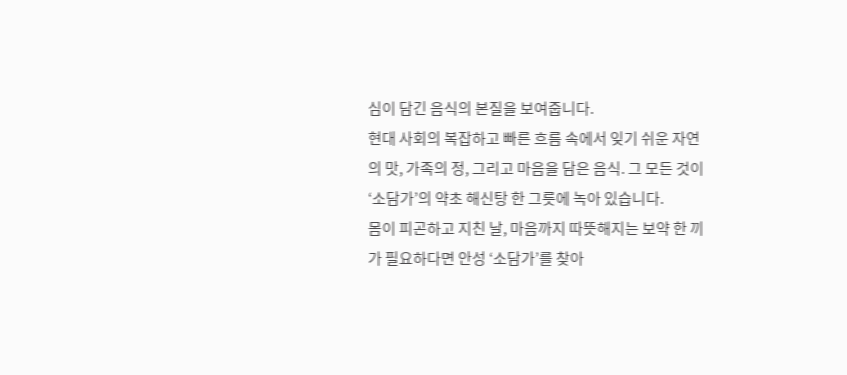심이 담긴 음식의 본질을 보여줍니다.
현대 사회의 복잡하고 빠른 흐름 속에서 잊기 쉬운 자연의 맛, 가족의 정, 그리고 마음을 담은 음식. 그 모든 것이 ‘소담가’의 약초 해신탕 한 그릇에 녹아 있습니다.
몸이 피곤하고 지친 날, 마음까지 따뜻해지는 보약 한 끼가 필요하다면 안성 ‘소담가’를 찾아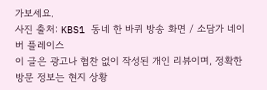가보세요.
사진 출처: KBS1 동네 한 바퀴 방송 화면 / 소담가 네이버 플레이스
이 글은 광고나 협찬 없이 작성된 개인 리뷰이며, 정확한 방문 정보는 현지 상황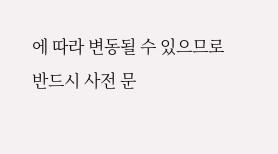에 따라 변동될 수 있으므로 반드시 사전 문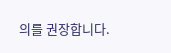의를 권장합니다.